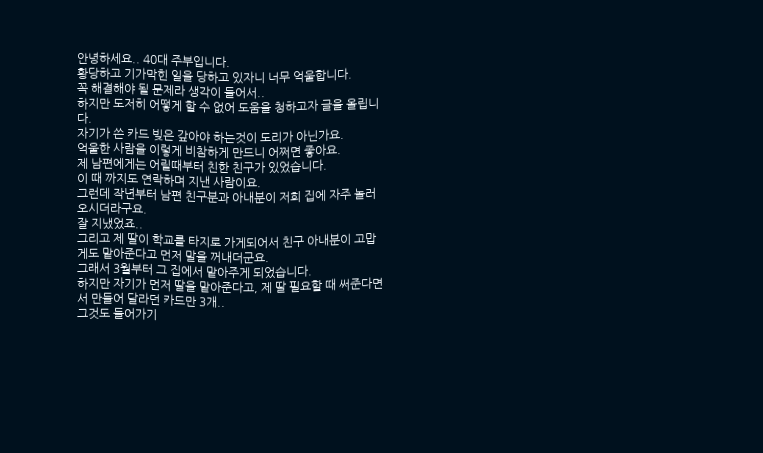안녕하세요.. 40대 주부입니다.
황당하고 기가막힌 일을 당하고 있자니 너무 억울합니다.
꼭 해결해야 될 문제라 생각이 들어서..
하지만 도저히 어떻게 할 수 없어 도움을 청하고자 글을 올립니다.
자기가 쓴 카드 빚은 갚아야 하는것이 도리가 아닌가요.
억울한 사람을 이렇게 비참하게 만드니 어쩌면 좋아요.
제 남편에게는 어릴때부터 친한 친구가 있었습니다.
이 때 까지도 연락하며 지낸 사람이요.
그런데 작년부터 남편 친구분과 아내분이 저희 집에 자주 놀러오시더라구요.
잘 지냈었죠..
그리고 제 딸이 학교를 타지로 가게되어서 친구 아내분이 고맙게도 맡아준다고 먼저 말을 꺼내더군요.
그래서 3월부터 그 집에서 맡아주게 되었습니다.
하지만 자기가 먼저 딸을 맡아준다고, 제 딸 필요할 때 써준다면서 만들어 달라던 카드만 3개..
그것도 들어가기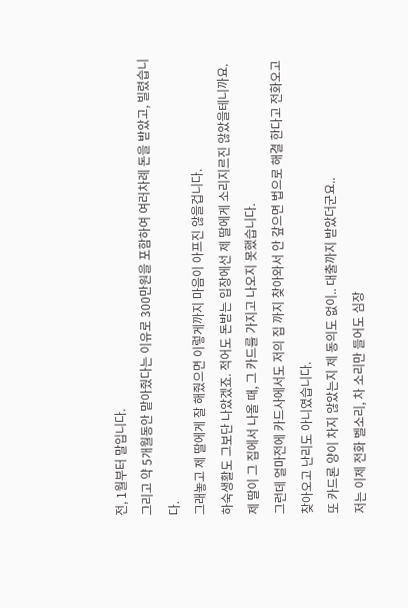전, 1월부터 말입니다.
그리고 약 5개월동안 맡아줬다는 이유로 300만원을 포함하여 여러차례 돈을 받았고, 빌렸습니다.
그래놓고 제 딸에게 잘 해줬으면 이렇게까지 마음이 아프진 않을겁니다.
하숙생활도 그보단 나았겠죠. 적어도 돈받는 입장에선 제 딸에게 소리지르진 않았을테니까요.
제 딸이 그 집에서 나올 때, 그 카드를 가지고 나오지 못했습니다.
그런데 얼마전에 카드사에서도 저의 집 까지 찾아와서 안 갚으면 법으로 해결 한다고 전화오고 찾아오고 난리도 아니였습니다.
또 카드론 양이 차지 않았는지 제 동의도 없이.. 대출까지 받았더군요..
저는 이제 전화 벨소리, 차 소리만 들어도 심장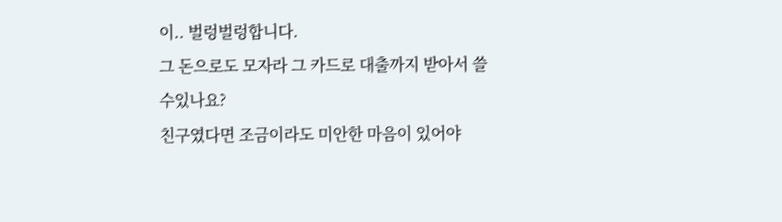이.. 벌렁벌렁합니다.
그 돈으로도 모자라 그 카드로 대출까지 받아서 쓸 수있나요?
친구였다면 조금이라도 미안한 마음이 있어야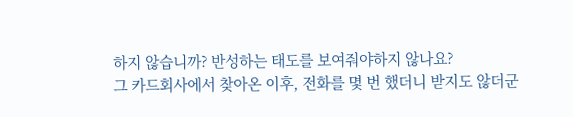하지 않습니까? 반성하는 태도를 보여줘야하지 않나요?
그 카드회사에서 찾아온 이후, 전화를 몇 번 했더니 받지도 않더군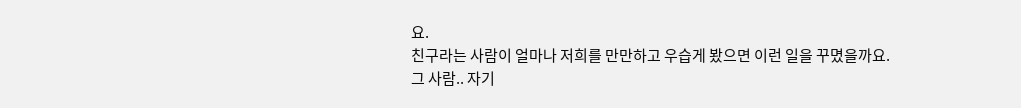요.
친구라는 사람이 얼마나 저희를 만만하고 우습게 봤으면 이런 일을 꾸몄을까요.
그 사람.. 자기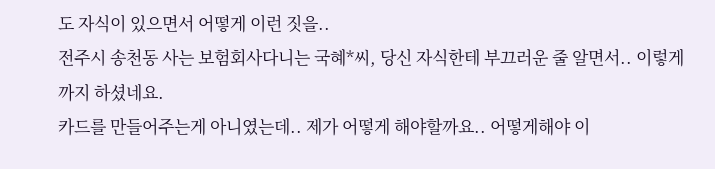도 자식이 있으면서 어떻게 이런 짓을..
전주시 송천동 사는 보험회사다니는 국혜*씨, 당신 자식한테 부끄러운 줄 알면서.. 이렇게까지 하셨네요.
카드를 만들어주는게 아니였는데.. 제가 어떻게 해야할까요.. 어떻게해야 이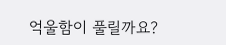억울함이 풀릴까요?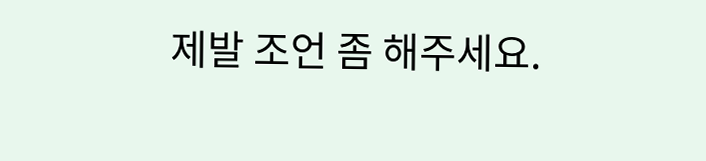제발 조언 좀 해주세요.